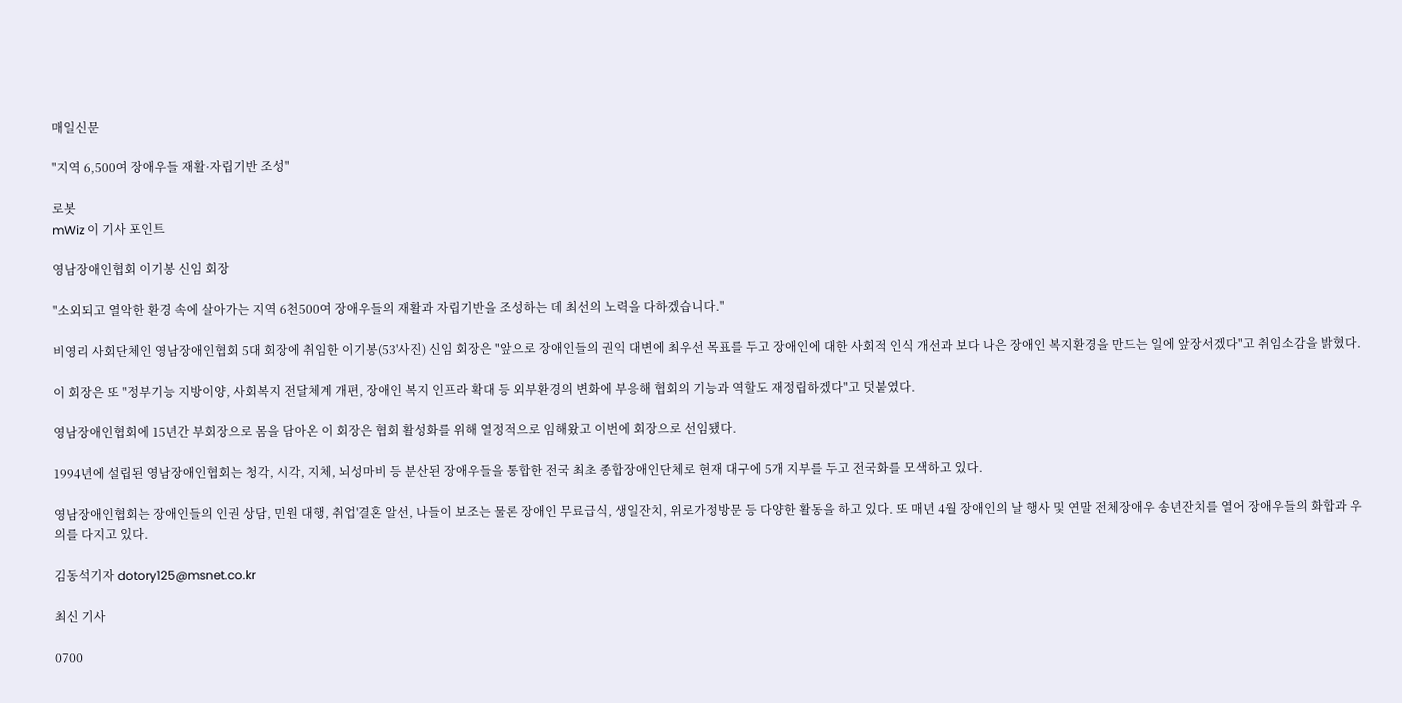매일신문

"지역 6,500여 장애우들 재활·자립기반 조성"

로봇
mWiz 이 기사 포인트

영남장애인협회 이기봉 신임 회장

"소외되고 열악한 환경 속에 살아가는 지역 6천500여 장애우들의 재활과 자립기반을 조성하는 데 최선의 노력을 다하겠습니다."

비영리 사회단체인 영남장애인협회 5대 회장에 취임한 이기봉(53'사진) 신임 회장은 "앞으로 장애인들의 권익 대변에 최우선 목표를 두고 장애인에 대한 사회적 인식 개선과 보다 나은 장애인 복지환경을 만드는 일에 앞장서겠다"고 취임소감을 밝혔다.

이 회장은 또 "정부기능 지방이양, 사회복지 전달체계 개편, 장애인 복지 인프라 확대 등 외부환경의 변화에 부응해 협회의 기능과 역할도 재정립하겠다"고 덧붙였다.

영남장애인협회에 15년간 부회장으로 몸을 담아온 이 회장은 협회 활성화를 위해 열정적으로 임해왔고 이번에 회장으로 선임됐다.

1994년에 설립된 영남장애인협회는 청각, 시각, 지체, 뇌성마비 등 분산된 장애우들을 통합한 전국 최초 종합장애인단체로 현재 대구에 5개 지부를 두고 전국화를 모색하고 있다.

영남장애인협회는 장애인들의 인권 상담, 민원 대행, 취업'결혼 알선, 나들이 보조는 물론 장애인 무료급식, 생일잔치, 위로가정방문 등 다양한 활동을 하고 있다. 또 매년 4월 장애인의 날 행사 및 연말 전체장애우 송년잔치를 열어 장애우들의 화합과 우의를 다지고 있다.

김동석기자 dotory125@msnet.co.kr

최신 기사

0700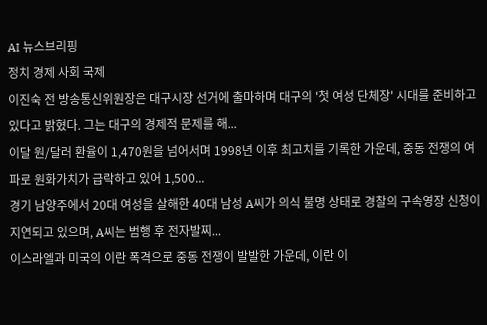AI 뉴스브리핑
정치 경제 사회 국제
이진숙 전 방송통신위원장은 대구시장 선거에 출마하며 대구의 '첫 여성 단체장' 시대를 준비하고 있다고 밝혔다. 그는 대구의 경제적 문제를 해...
이달 원/달러 환율이 1,470원을 넘어서며 1998년 이후 최고치를 기록한 가운데, 중동 전쟁의 여파로 원화가치가 급락하고 있어 1,500...
경기 남양주에서 20대 여성을 살해한 40대 남성 A씨가 의식 불명 상태로 경찰의 구속영장 신청이 지연되고 있으며, A씨는 범행 후 전자발찌...
이스라엘과 미국의 이란 폭격으로 중동 전쟁이 발발한 가운데, 이란 이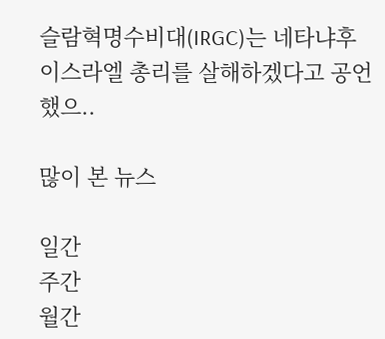슬람혁명수비대(IRGC)는 네타냐후 이스라엘 총리를 살해하겠다고 공언했으..

많이 본 뉴스

일간
주간
월간